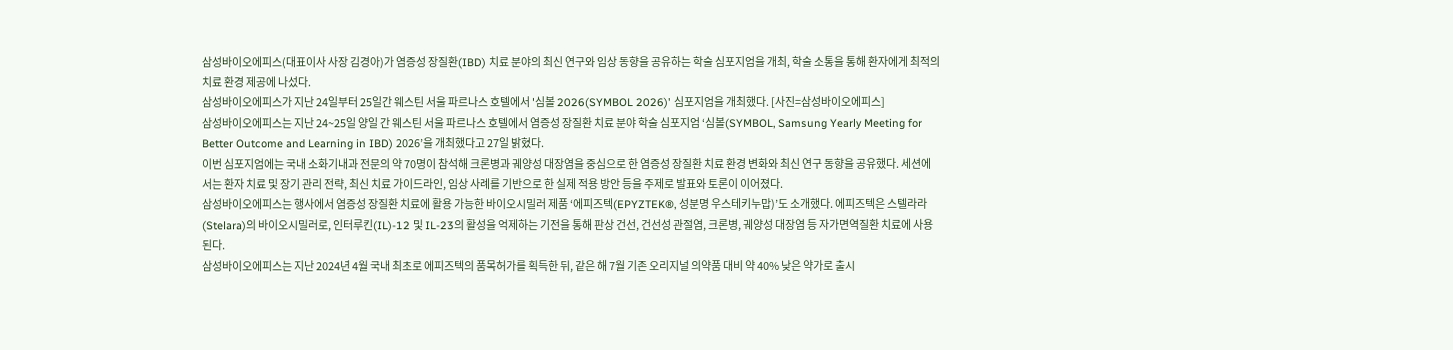삼성바이오에피스(대표이사 사장 김경아)가 염증성 장질환(IBD) 치료 분야의 최신 연구와 임상 동향을 공유하는 학술 심포지엄을 개최, 학술 소통을 통해 환자에게 최적의 치료 환경 제공에 나섰다.
삼성바이오에피스가 지난 24일부터 25일간 웨스틴 서울 파르나스 호텔에서 '심볼 2026(SYMBOL 2026)' 심포지엄을 개최했다. [사진=삼성바이오에피스]
삼성바이오에피스는 지난 24~25일 양일 간 웨스틴 서울 파르나스 호텔에서 염증성 장질환 치료 분야 학술 심포지엄 ‘심볼(SYMBOL, Samsung Yearly Meeting for Better Outcome and Learning in IBD) 2026’을 개최했다고 27일 밝혔다.
이번 심포지엄에는 국내 소화기내과 전문의 약 70명이 참석해 크론병과 궤양성 대장염을 중심으로 한 염증성 장질환 치료 환경 변화와 최신 연구 동향을 공유했다. 세션에서는 환자 치료 및 장기 관리 전략, 최신 치료 가이드라인, 임상 사례를 기반으로 한 실제 적용 방안 등을 주제로 발표와 토론이 이어졌다.
삼성바이오에피스는 행사에서 염증성 장질환 치료에 활용 가능한 바이오시밀러 제품 ‘에피즈텍(EPYZTEK®, 성분명 우스테키누맙)’도 소개했다. 에피즈텍은 스텔라라(Stelara)의 바이오시밀러로, 인터루킨(IL)-12 및 IL-23의 활성을 억제하는 기전을 통해 판상 건선, 건선성 관절염, 크론병, 궤양성 대장염 등 자가면역질환 치료에 사용된다.
삼성바이오에피스는 지난 2024년 4월 국내 최초로 에피즈텍의 품목허가를 획득한 뒤, 같은 해 7월 기존 오리지널 의약품 대비 약 40% 낮은 약가로 출시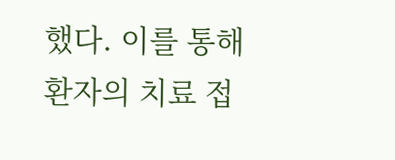했다. 이를 통해 환자의 치료 접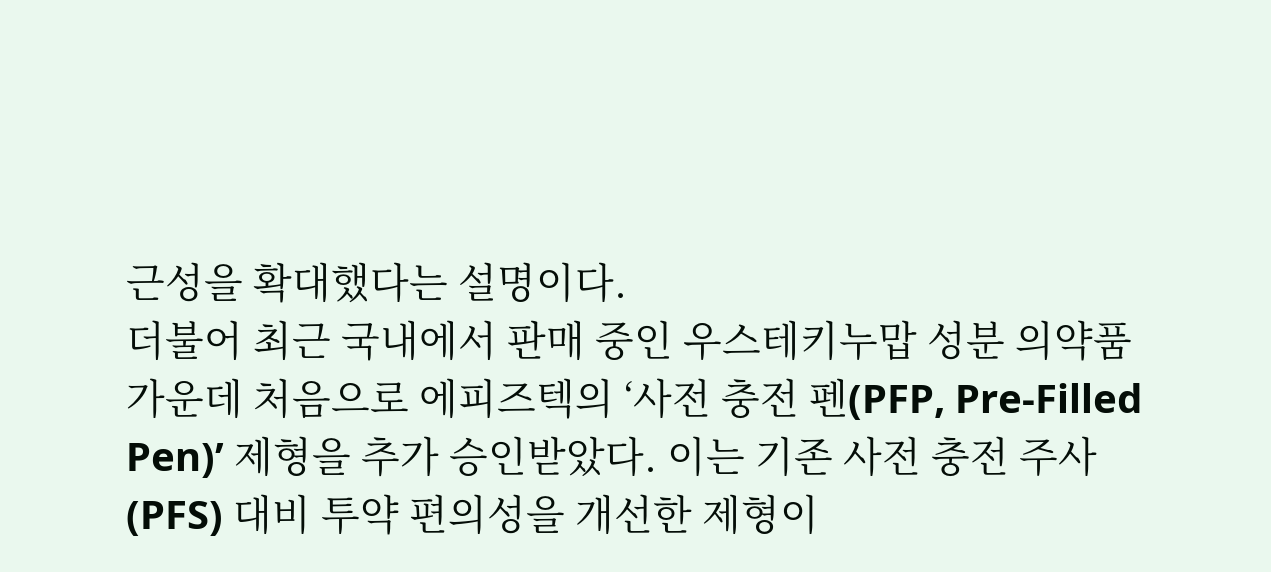근성을 확대했다는 설명이다.
더불어 최근 국내에서 판매 중인 우스테키누맙 성분 의약품 가운데 처음으로 에피즈텍의 ‘사전 충전 펜(PFP, Pre-Filled Pen)’ 제형을 추가 승인받았다. 이는 기존 사전 충전 주사(PFS) 대비 투약 편의성을 개선한 제형이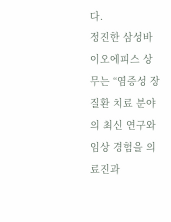다.
정진한 삼성바이오에피스 상무는 “염증성 장질환 치료 분야의 최신 연구와 임상 경험을 의료진과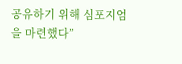공유하기 위해 심포지엄을 마련했다”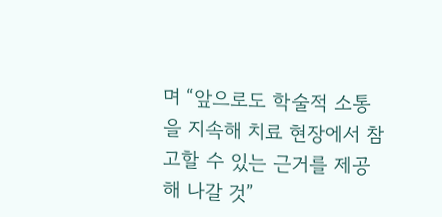며 “앞으로도 학술적 소통을 지속해 치료 현장에서 참고할 수 있는 근거를 제공해 나갈 것”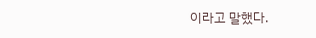이라고 말했다.